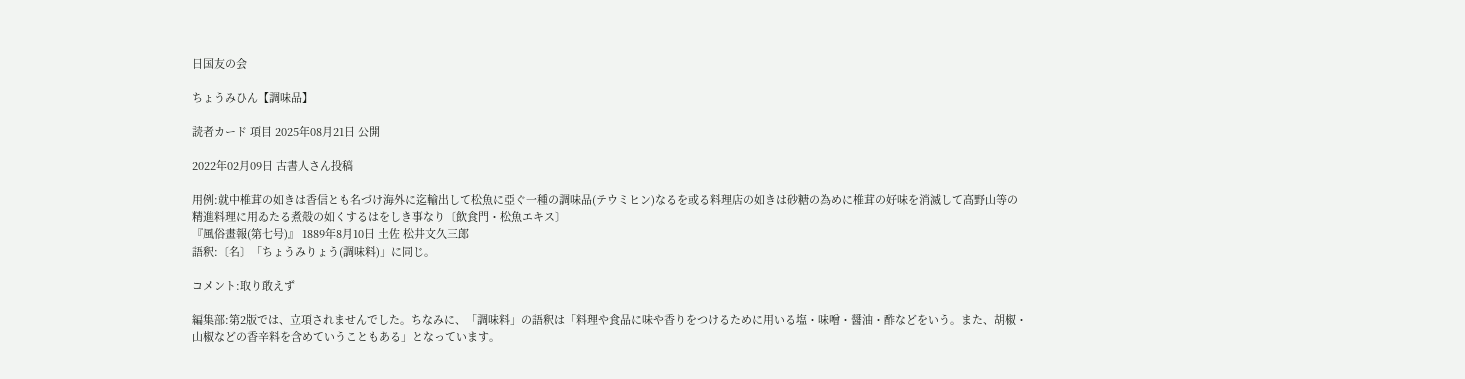日国友の会

ちょうみひん【調味品】

読者カード 項目 2025年08月21日 公開

2022年02月09日 古書人さん投稿

用例:就中椎茸の如きは香信とも名づけ海外に迄輸出して松魚に亞ぐ一種の調味品(テウミヒン)なるを或る料理店の如きは砂糖の為めに椎茸の好味を消滅して高野山等の精進料理に用ゐたる煮殻の如くするはをしき事なり〔飲食門・松魚エキス〕
『風俗畫報(第七号)』 1889年8月10日 土佐 松井文久三郎
語釈:〔名〕「ちょうみりょう(調味料)」に同じ。

コメント:取り敢えず

編集部:第2版では、立項されませんでした。ちなみに、「調味料」の語釈は「料理や食品に味や香りをつけるために用いる塩・味噌・醤油・酢などをいう。また、胡椒・山椒などの香辛料を含めていうこともある」となっています。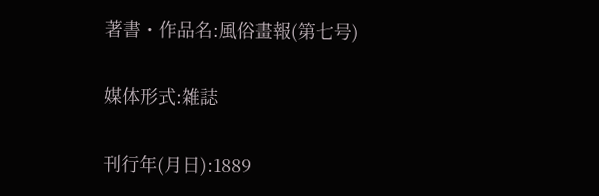著書・作品名:風俗畫報(第七号)

媒体形式:雑誌

刊行年(月日):1889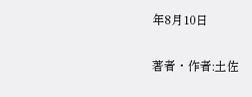年8月10日

著者・作者:土佐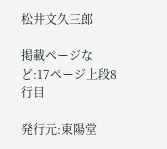松井文久三郎

掲載ページなど:17ページ上段8行目

発行元:東陽堂